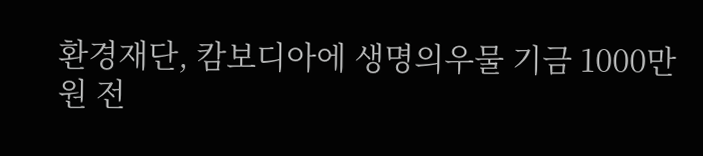환경재단, 캄보디아에 생명의우물 기금 1000만원 전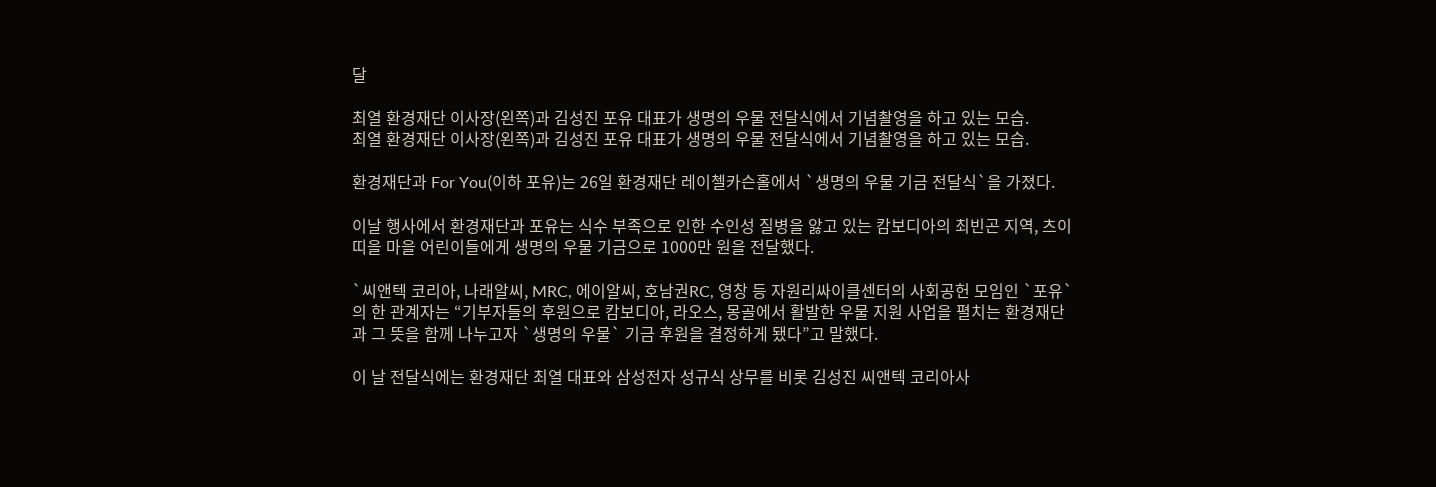달

최열 환경재단 이사장(왼쪽)과 김성진 포유 대표가 생명의 우물 전달식에서 기념촬영을 하고 있는 모습.
최열 환경재단 이사장(왼쪽)과 김성진 포유 대표가 생명의 우물 전달식에서 기념촬영을 하고 있는 모습.

환경재단과 For You(이하 포유)는 26일 환경재단 레이첼카슨홀에서 `생명의 우물 기금 전달식`을 가졌다.

이날 행사에서 환경재단과 포유는 식수 부족으로 인한 수인성 질병을 앓고 있는 캄보디아의 최빈곤 지역, 츠이띠을 마을 어린이들에게 생명의 우물 기금으로 1000만 원을 전달했다.

`씨앤텍 코리아, 나래알씨, MRC, 에이알씨, 호남권RC, 영창 등 자원리싸이클센터의 사회공헌 모임인 `포유`의 한 관계자는 “기부자들의 후원으로 캄보디아, 라오스, 몽골에서 활발한 우물 지원 사업을 펼치는 환경재단과 그 뜻을 함께 나누고자 `생명의 우물` 기금 후원을 결정하게 됐다”고 말했다.

이 날 전달식에는 환경재단 최열 대표와 삼성전자 성규식 상무를 비롯 김성진 씨앤텍 코리아사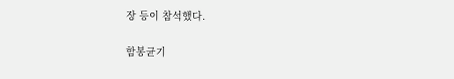장 등이 참석했다.

함봉균기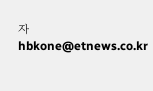자 hbkone@etnews.co.kr